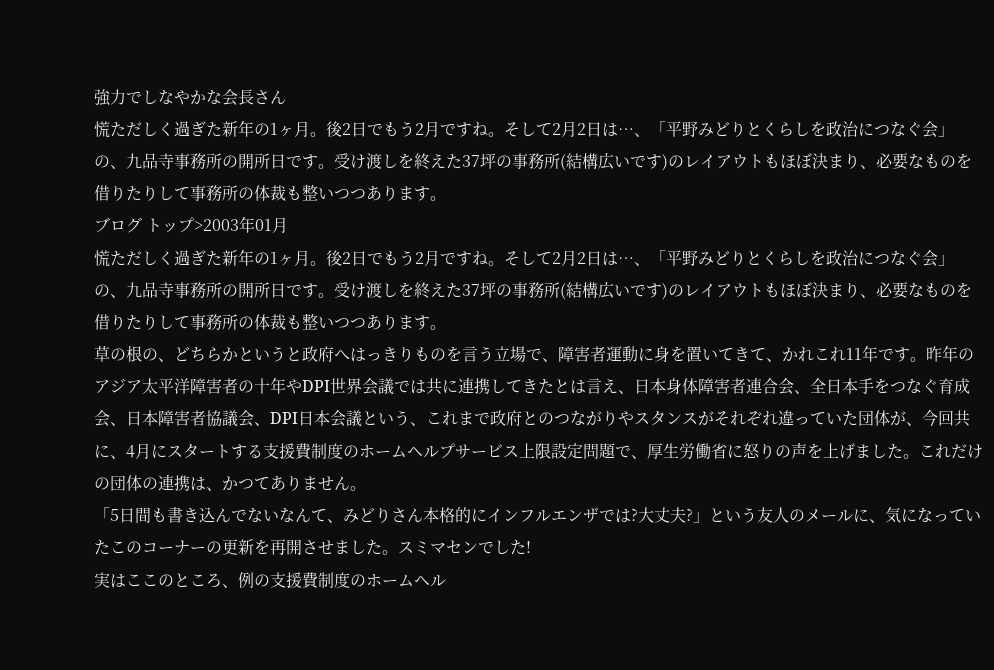強力でしなやかな会長さん
慌ただしく過ぎた新年の1ヶ月。後2日でもう2月ですね。そして2月2日は…、「平野みどりとくらしを政治につなぐ会」の、九品寺事務所の開所日です。受け渡しを終えた37坪の事務所(結構広いです)のレイアウトもほぼ決まり、必要なものを借りたりして事務所の体裁も整いつつあります。
ブログ トップ>2003年01月
慌ただしく過ぎた新年の1ヶ月。後2日でもう2月ですね。そして2月2日は…、「平野みどりとくらしを政治につなぐ会」の、九品寺事務所の開所日です。受け渡しを終えた37坪の事務所(結構広いです)のレイアウトもほぼ決まり、必要なものを借りたりして事務所の体裁も整いつつあります。
草の根の、どちらかというと政府へはっきりものを言う立場で、障害者運動に身を置いてきて、かれこれ11年です。昨年のアジア太平洋障害者の十年やDPI世界会議では共に連携してきたとは言え、日本身体障害者連合会、全日本手をつなぐ育成会、日本障害者協議会、DPI日本会議という、これまで政府とのつながりやスタンスがそれぞれ違っていた団体が、今回共に、4月にスタートする支援費制度のホームヘルプサービス上限設定問題で、厚生労働省に怒りの声を上げました。これだけの団体の連携は、かつてありません。
「5日間も書き込んでないなんて、みどりさん本格的にインフルエンザでは?大丈夫?」という友人のメールに、気になっていたこのコーナーの更新を再開させました。スミマセンでした!
実はここのところ、例の支援費制度のホームヘル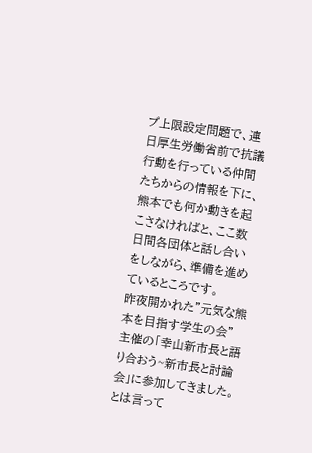プ上限設定問題で、連日厚生労働省前で抗議行動を行っている仲間たちからの情報を下に、熊本でも何か動きを起こさなければと、ここ数日間各団体と話し合いをしながら、準備を進めているところです。
昨夜開かれた”元気な熊本を目指す学生の会”主催の「幸山新市長と語り合おう~新市長と討論会」に参加してきました。とは言って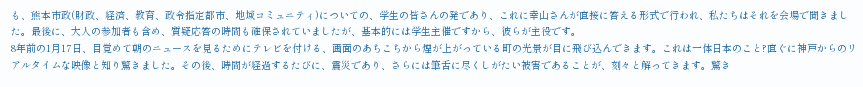も、熊本市政(財政、経済、教育、政令指定都市、地域コミュニティ)についての、学生の皆さんの発であり、これに幸山さんが直接に答える形式で行われ、私たちはそれを会場で聞きました。最後に、大人の参加者も含め、質疑応答の時間も確保されていましたが、基本的には学生主催ですから、彼らが主役です。
8年前の1月17日、目覚めて朝のニュースを見るためにテレビを付ける、画面のあちこちから煙が上がっている町の光景が目に飛び込んできます。これは一体日本のこと?直ぐに神戸からのリアルタイムな映像と知り驚きました。その後、時間が経過するたびに、震災であり、さらには筆舌に尽くしがたい被害であることが、刻々と解ってきます。驚き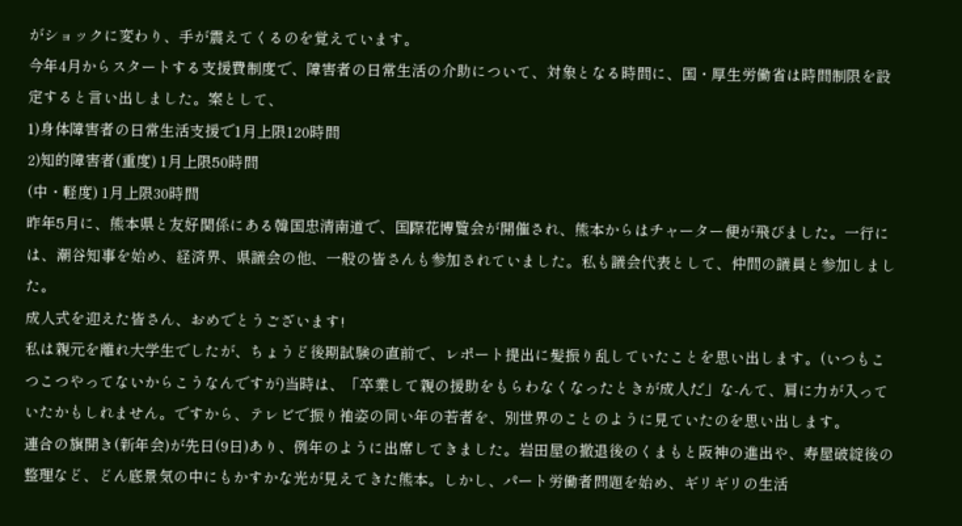がショックに変わり、手が震えてくるのを覚えています。
今年4月からスタートする支援費制度で、障害者の日常生活の介助について、対象となる時間に、国・厚生労働省は時間制限を設定すると言い出しました。案として、
1)身体障害者の日常生活支援で1月上限120時間
2)知的障害者(重度) 1月上限50時間
(中・軽度) 1月上限30時間
昨年5月に、熊本県と友好関係にある韓国忠清南道で、国際花博覧会が開催され、熊本からはチャーター便が飛びました。一行には、潮谷知事を始め、経済界、県議会の他、一般の皆さんも参加されていました。私も議会代表として、仲間の議員と参加しました。
成人式を迎えた皆さん、おめでとうございます!
私は親元を離れ大学生でしたが、ちょうど後期試験の直前で、レポート提出に髪振り乱していたことを思い出します。(いつもこつこつやってないからこうなんですが)当時は、「卒業して親の援助をもらわなくなったときが成人だ」な-んて、肩に力が入っていたかもしれません。ですから、テレビで振り袖姿の同い年の若者を、別世界のことのように見ていたのを思い出します。
連合の旗開き(新年会)が先日(9日)あり、例年のように出席してきました。岩田屋の撤退後のくまもと阪神の進出や、寿屋破綻後の整理など、どん底景気の中にもかすかな光が見えてきた熊本。しかし、パート労働者問題を始め、ギリギリの生活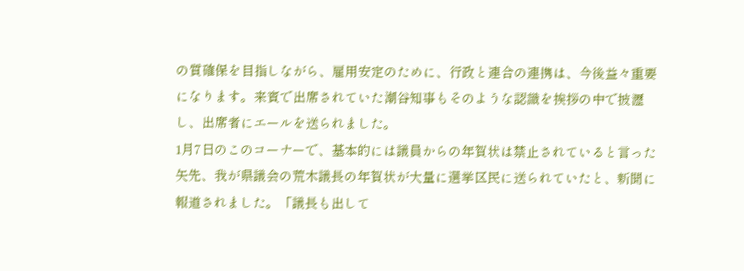の質確保を目指しながら、雇用安定のために、行政と連合の連携は、今後益々重要になります。来賓で出席されていた潮谷知事もそのような認識を挨拶の中で披瀝し、出席者にエールを送られました。
1月7日のこのコーナーで、基本的には議員からの年賀状は禁止されていると言った矢先、我が県議会の荒木議長の年賀状が大量に選挙区民に送られていたと、新聞に報道されました。「議長も出して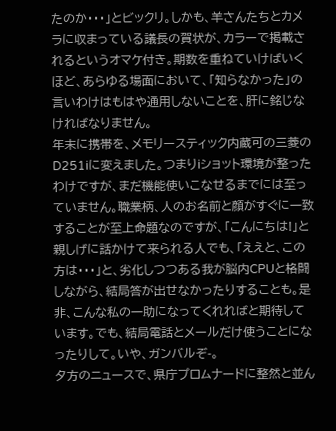たのか・・・」とビックリ。しかも、羊さんたちとカメラに収まっている議長の賀状が、カラーで掲載されるというオマケ付き。期数を重ねていけばいくほど、あらゆる場面において、「知らなかった」の言いわけはもはや通用しないことを、肝に銘じなければなりません。
年末に携帯を、メモリースティック内蔵可の三菱のD251iに変えました。つまりiショット環境が整ったわけですが、まだ機能使いこなせるまでには至っていません。職業柄、人のお名前と顔がすぐに一致することが至上命題なのですが、「こんにちは!」と親しげに話かけて来られる人でも、「ええと、この方は・・・」と、劣化しつつある我が脳内CPUと格闘しながら、結局答が出せなかったりすることも。是非、こんな私の一助になってくれればと期待しています。でも、結局電話とメールだけ使うことになったりして。いや、ガンバルぞ-。
夕方のニュースで、県庁プロムナードに整然と並ん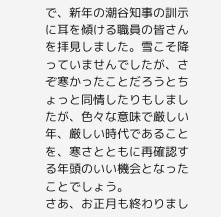で、新年の潮谷知事の訓示に耳を傾ける職員の皆さんを拝見しました。雪こそ降っていませんでしたが、さぞ寒かったことだろうとちょっと同情したりもしましたが、色々な意味で厳しい年、厳しい時代であることを、寒さとともに再確認する年頭のいい機会となったことでしょう。
さあ、お正月も終わりまし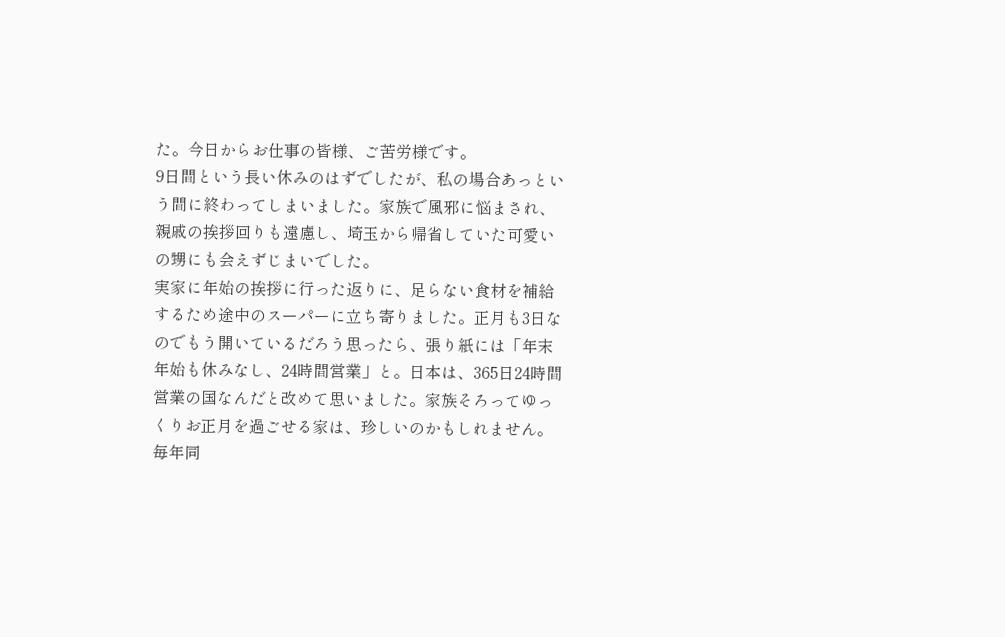た。今日からお仕事の皆様、ご苦労様です。
9日間という長い休みのはずでしたが、私の場合あっという間に終わってしまいました。家族で風邪に悩まされ、親戚の挨拶回りも遠慮し、埼玉から帰省していた可愛いの甥にも会えずじまいでした。
実家に年始の挨拶に行った返りに、足らない食材を補給するため途中のスーパーに立ち寄りました。正月も3日なのでもう開いているだろう思ったら、張り紙には「年末年始も休みなし、24時間営業」と。日本は、365日24時間営業の国なんだと改めて思いました。家族そろってゆっくりお正月を過ごせる家は、珍しいのかもしれません。毎年同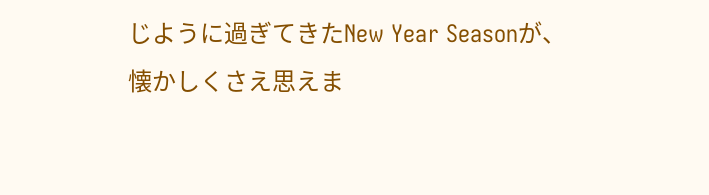じように過ぎてきたNew Year Seasonが、懐かしくさえ思えま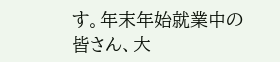す。年末年始就業中の皆さん、大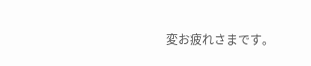変お疲れさまです。